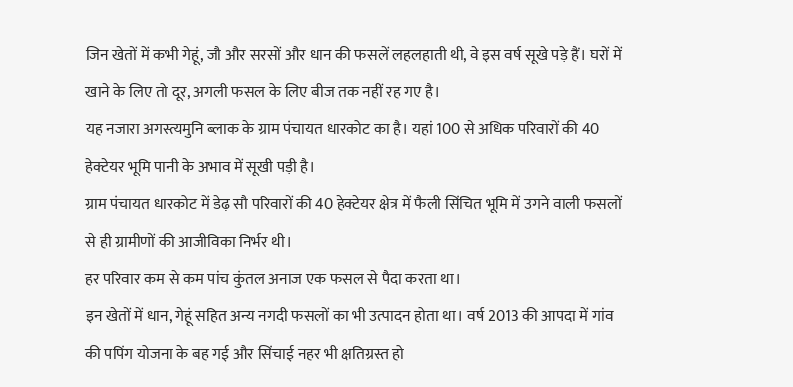जिन खेतों में कभी गेहूं, जौ और सरसों और धान की फसलें लहलहाती थी, वे इस वर्ष सूखे पड़े हैं। घरों में खाने के लिए तो दूर, अगली फसल के लिए बीज तक नहीं रह गए है।
यह नजारा अगस्त्यमुनि ब्लाक के ग्राम पंचायत धारकोट का है। यहां 100 से अधिक परिवारों की 40 हेक्टेयर भूमि पानी के अभाव में सूखी पड़ी है।
ग्राम पंचायत धारकोट में डेढ़ सौ परिवारों की 40 हेक्टेयर क्षेत्र में फैली सिंचित भूमि में उगने वाली फसलों से ही ग्रामीणों की आजीविका निर्भर थी।
हर परिवार कम से कम पांच कुंतल अनाज एक फसल से पैदा करता था।
इन खेतों में धान, गेहूं सहित अन्य नगदी फसलों का भी उत्पादन होता था। वर्ष 2013 की आपदा में गांव की पपिंग योजना के बह गई और सिंचाई नहर भी क्षतिग्रस्त हो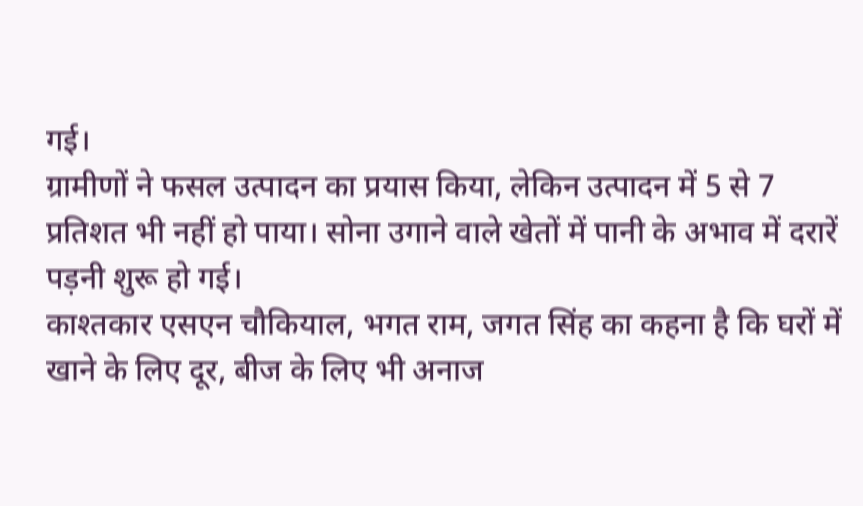गई।
ग्रामीणों ने फसल उत्पादन का प्रयास किया, लेकिन उत्पादन में 5 से 7 प्रतिशत भी नहीं हो पाया। सोना उगाने वाले खेतों में पानी के अभाव में दरारें पड़नी शुरू हो गई।
काश्तकार एसएन चौकियाल, भगत राम, जगत सिंह का कहना है कि घरों में खाने के लिए दूर, बीज के लिए भी अनाज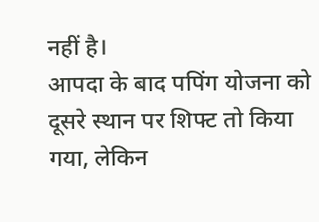नहीं है।
आपदा के बाद पपिंग योजना को दूसरे स्थान पर शिफ्ट तो किया गया, लेकिन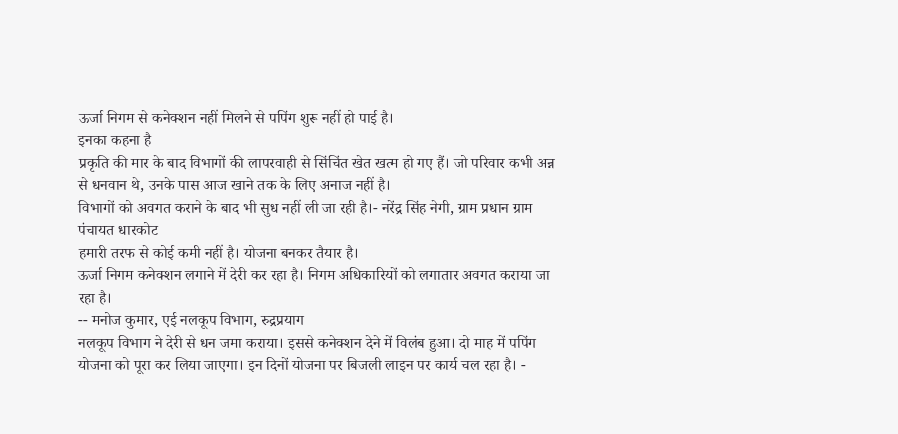ऊर्जा निगम से कनेक्शन नहीं मिलने से पपिंग शुरू नहीं हो पाई है।
इनका कहना है
प्रकृति की मार के बाद विभागों की लापरवाही से सिंचिंत खेत खत्म हो गए हैं। जो परिवार कभी अन्न से धनवान थे, उनके पास आज खाने तक के लिए अनाज नहीं है।
विभागों को अवगत कराने के बाद भी सुध नहीं ली जा रही है।- नरेंद्र सिंह नेगी, ग्राम प्रधान ग्राम पंचायत धारकोट
हमारी तरफ से कोई कमी नहीं है। योजना बनकर तैयार है।
ऊर्जा निगम कनेक्शन लगाने में देरी कर रहा है। निगम अधिकारियों को लगातार अवगत कराया जा रहा है।
-- मनोज कुमार, एई नलकूप विभाग, रुद्रप्रयाग
नलकूप विभाग ने देरी से धन जमा कराया। इससे कनेक्शन देने में विलंब हुआ। दो माह में पपिंग योजना को पूरा कर लिया जाएगा। इन दिनों योजना पर बिजली लाइन पर कार्य चल रहा है। -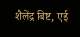शैलेंद्र बिष्ट, एई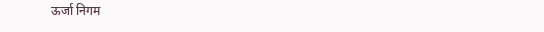ऊर्जा निगम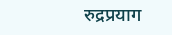रुद्रप्रयाग